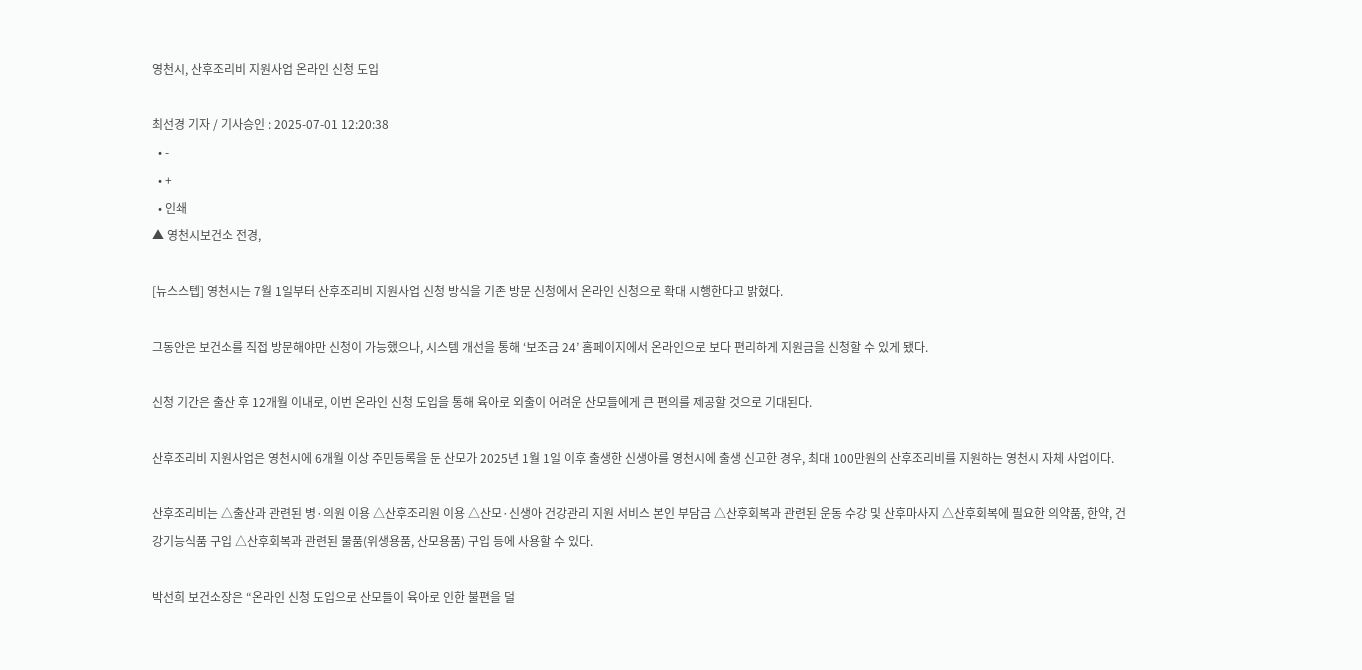영천시, 산후조리비 지원사업 온라인 신청 도입

최선경 기자 / 기사승인 : 2025-07-01 12:20:38
  • -
  • +
  • 인쇄
▲ 영천시보건소 전경,

[뉴스스텝] 영천시는 7월 1일부터 산후조리비 지원사업 신청 방식을 기존 방문 신청에서 온라인 신청으로 확대 시행한다고 밝혔다.

그동안은 보건소를 직접 방문해야만 신청이 가능했으나, 시스템 개선을 통해 ‘보조금 24’ 홈페이지에서 온라인으로 보다 편리하게 지원금을 신청할 수 있게 됐다.

신청 기간은 출산 후 12개월 이내로, 이번 온라인 신청 도입을 통해 육아로 외출이 어려운 산모들에게 큰 편의를 제공할 것으로 기대된다.

산후조리비 지원사업은 영천시에 6개월 이상 주민등록을 둔 산모가 2025년 1월 1일 이후 출생한 신생아를 영천시에 출생 신고한 경우, 최대 100만원의 산후조리비를 지원하는 영천시 자체 사업이다.

산후조리비는 △출산과 관련된 병·의원 이용 △산후조리원 이용 △산모·신생아 건강관리 지원 서비스 본인 부담금 △산후회복과 관련된 운동 수강 및 산후마사지 △산후회복에 필요한 의약품, 한약, 건강기능식품 구입 △산후회복과 관련된 물품(위생용품, 산모용품) 구입 등에 사용할 수 있다.

박선희 보건소장은 “온라인 신청 도입으로 산모들이 육아로 인한 불편을 덜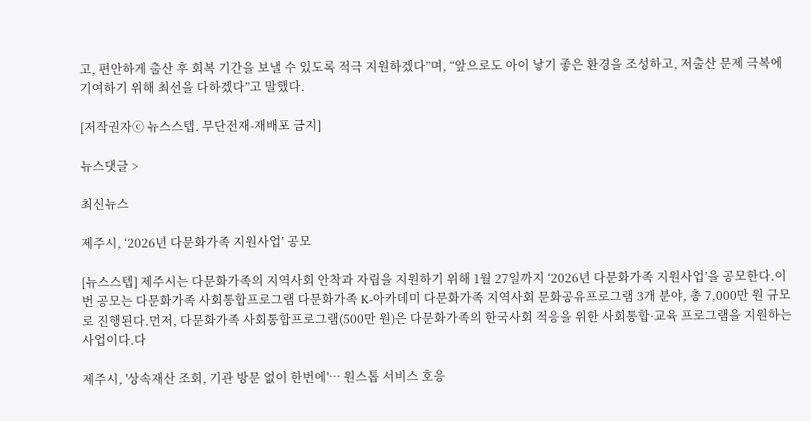고, 편안하게 출산 후 회복 기간을 보낼 수 있도록 적극 지원하겠다”며, “앞으로도 아이 낳기 좋은 환경을 조성하고, 저출산 문제 극복에 기여하기 위해 최선을 다하겠다”고 말했다.

[저작권자ⓒ 뉴스스텝. 무단전재-재배포 금지]

뉴스댓글 >

최신뉴스

제주시, ‘2026년 다문화가족 지원사업’ 공모

[뉴스스텝] 제주시는 다문화가족의 지역사회 안착과 자립을 지원하기 위해 1월 27일까지 ‘2026년 다문화가족 지원사업’을 공모한다.이번 공모는 다문화가족 사회통합프로그램 다문화가족 K-아카데미 다문화가족 지역사회 문화공유프로그램 3개 분야, 총 7,000만 원 규모로 진행된다.먼저, 다문화가족 사회통합프로그램(500만 원)은 다문화가족의 한국사회 적응을 위한 사회통합·교육 프로그램을 지원하는 사업이다.다

제주시, '상속재산 조회, 기관 방문 없이 한번에'… 원스톱 서비스 호응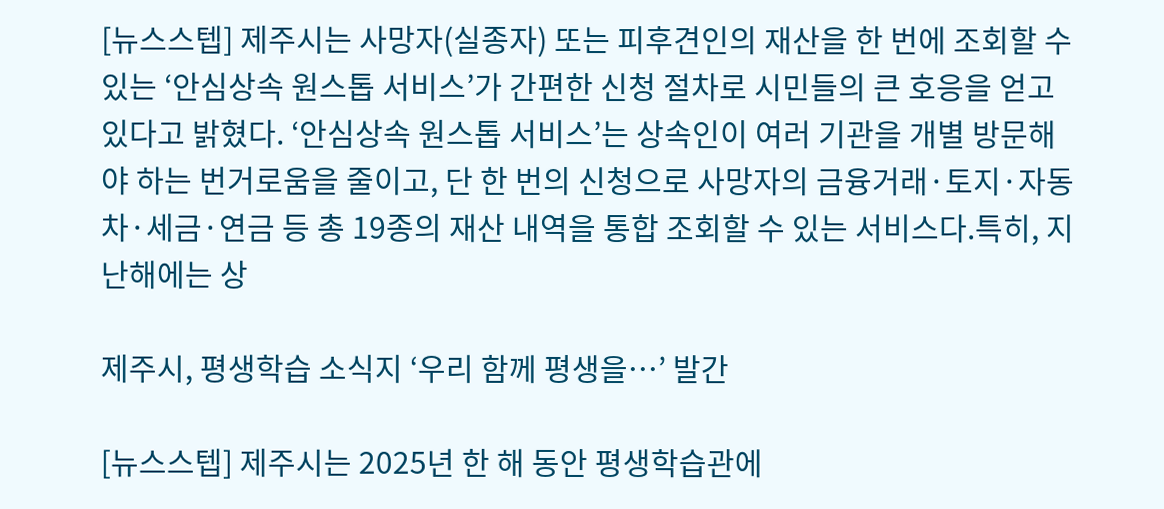[뉴스스텝] 제주시는 사망자(실종자) 또는 피후견인의 재산을 한 번에 조회할 수 있는 ‘안심상속 원스톱 서비스’가 간편한 신청 절차로 시민들의 큰 호응을 얻고 있다고 밝혔다. ‘안심상속 원스톱 서비스’는 상속인이 여러 기관을 개별 방문해야 하는 번거로움을 줄이고, 단 한 번의 신청으로 사망자의 금융거래·토지·자동차·세금·연금 등 총 19종의 재산 내역을 통합 조회할 수 있는 서비스다.특히, 지난해에는 상

제주시, 평생학습 소식지 ‘우리 함께 평생을…’ 발간

[뉴스스텝] 제주시는 2025년 한 해 동안 평생학습관에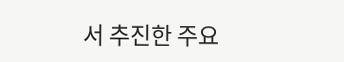서 추진한 주요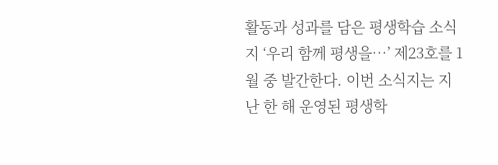활동과 성과를 담은 평생학습 소식지 ‘우리 함께 평생을…’ 제23호를 1월 중 발간한다. 이번 소식지는 지난 한 해 운영된 평생학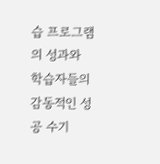습 프로그램의 성과와 학습자들의 감동적인 성공 수기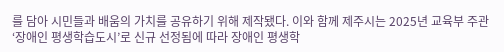를 담아 시민들과 배움의 가치를 공유하기 위해 제작됐다. 이와 함께 제주시는 2025년 교육부 주관 ‘장애인 평생학습도시’로 신규 선정됨에 따라 장애인 평생학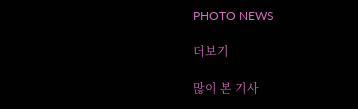PHOTO NEWS

더보기

많이 본 기사